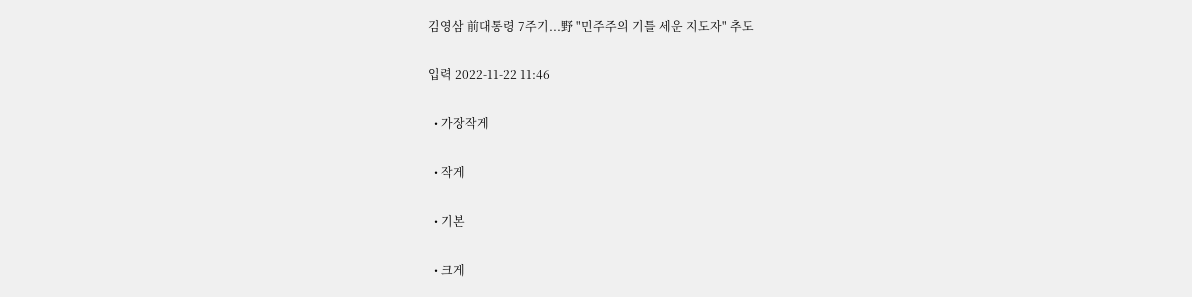김영삼 前대통령 7주기...野 "민주주의 기틀 세운 지도자" 추도

입력 2022-11-22 11:46

  • 가장작게

  • 작게

  • 기본

  • 크게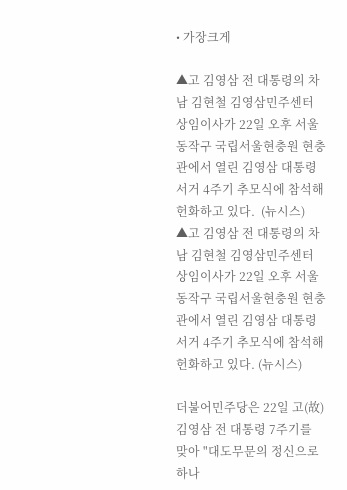• 가장크게

▲고 김영삼 전 대통령의 차남 김현철 김영삼민주센터 상임이사가 22일 오후 서울 동작구 국립서울현충원 현충관에서 열린 김영삼 대통령 서거 4주기 추모식에 참석해 헌화하고 있다.  (뉴시스)
▲고 김영삼 전 대통령의 차남 김현철 김영삼민주센터 상임이사가 22일 오후 서울 동작구 국립서울현충원 현충관에서 열린 김영삼 대통령 서거 4주기 추모식에 참석해 헌화하고 있다. (뉴시스)

더불어민주당은 22일 고(故) 김영삼 전 대통령 7주기를 맞아 "대도무문의 정신으로 하나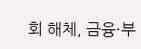회 해체, 금융·부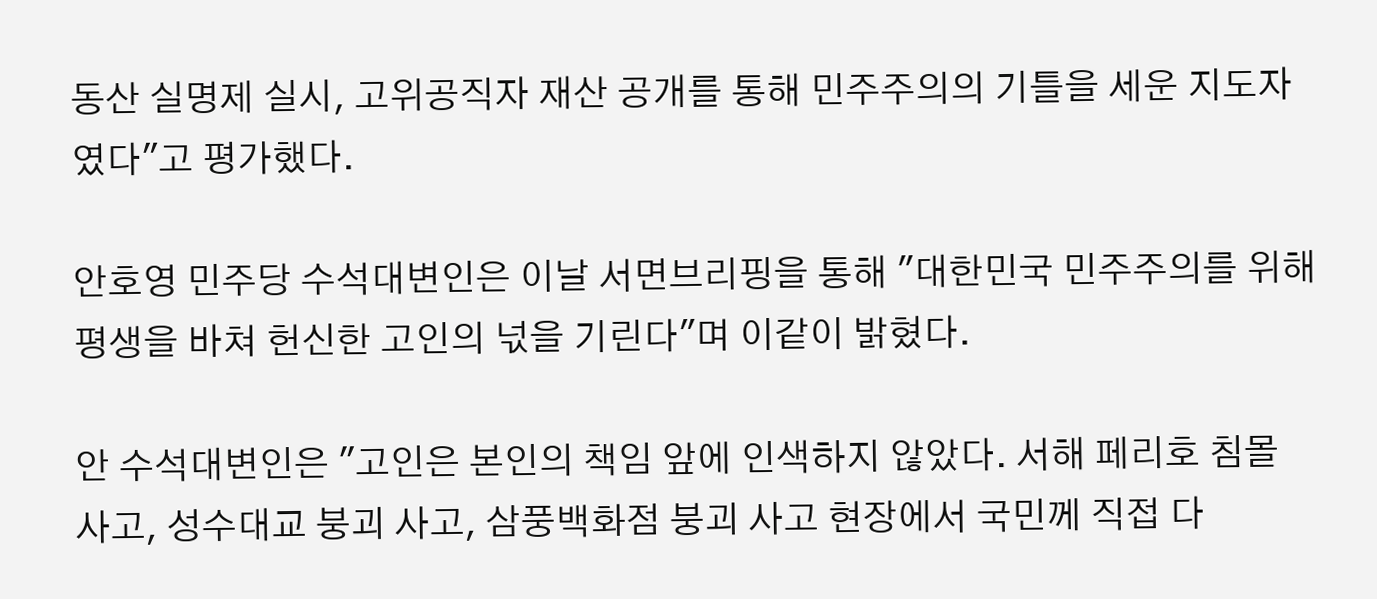동산 실명제 실시, 고위공직자 재산 공개를 통해 민주주의의 기틀을 세운 지도자였다"고 평가했다.

안호영 민주당 수석대변인은 이날 서면브리핑을 통해 "대한민국 민주주의를 위해 평생을 바쳐 헌신한 고인의 넋을 기린다"며 이같이 밝혔다.

안 수석대변인은 "고인은 본인의 책임 앞에 인색하지 않았다. 서해 페리호 침몰 사고, 성수대교 붕괴 사고, 삼풍백화점 붕괴 사고 현장에서 국민께 직접 다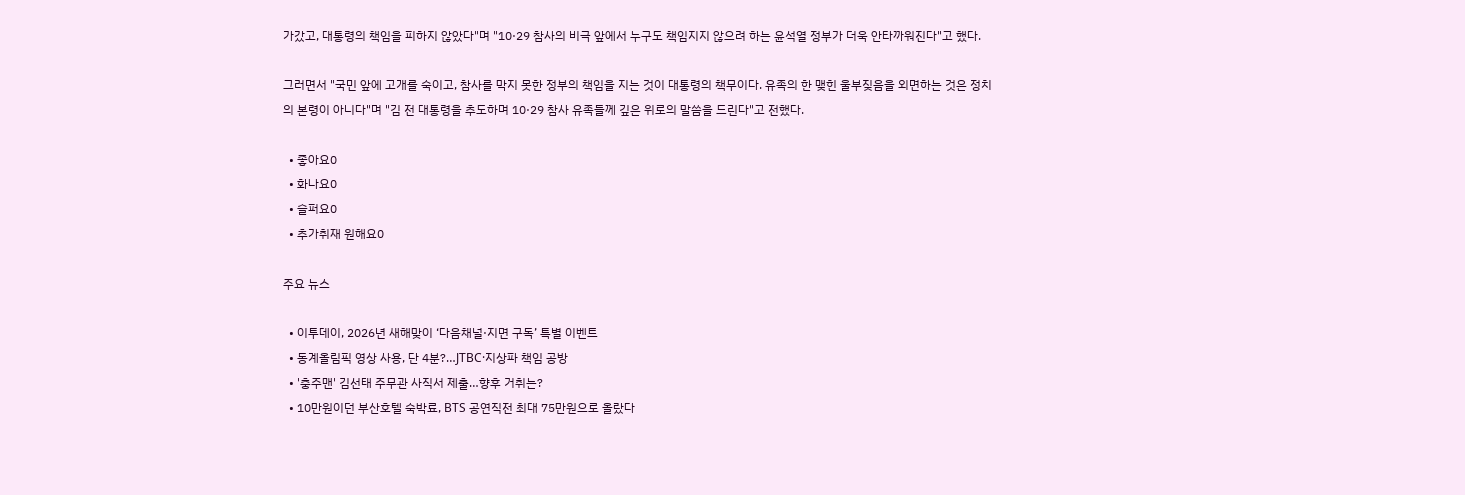가갔고, 대통령의 책임을 피하지 않았다"며 "10·29 참사의 비극 앞에서 누구도 책임지지 않으려 하는 윤석열 정부가 더욱 안타까워진다"고 했다.

그러면서 "국민 앞에 고개를 숙이고, 참사를 막지 못한 정부의 책임을 지는 것이 대통령의 책무이다. 유족의 한 맺힌 울부짖음을 외면하는 것은 정치의 본령이 아니다"며 "김 전 대통령을 추도하며 10·29 참사 유족들께 깊은 위로의 말씀을 드린다"고 전했다.

  • 좋아요0
  • 화나요0
  • 슬퍼요0
  • 추가취재 원해요0

주요 뉴스

  • 이투데이, 2026년 새해맞이 ‘다음채널·지면 구독’ 특별 이벤트
  • 동계올림픽 영상 사용, 단 4분?…JTBC·지상파 책임 공방
  • '충주맨' 김선태 주무관 사직서 제출…향후 거취는?
  • 10만원이던 부산호텔 숙박료, BTS 공연직전 최대 75만원으로 올랐다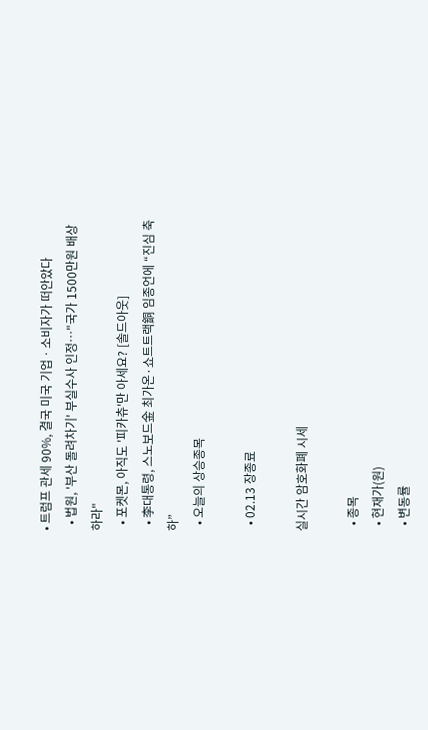• 트럼프 관세 90%, 결국 미국 기업ㆍ소비자가 떠안았다
  • 법원, '부산 돌려차기' 부실수사 인정…"국가 1500만원 배상하라"
  • 포켓몬, 아직도 '피카츄'만 아세요? [솔드아웃]
  • 李대통령, 스노보드金 최가온·쇼트트랙銅 임종언에 “진심 축하”
  • 오늘의 상승종목

  • 02.13 장종료

실시간 암호화폐 시세

  • 종목
  • 현재가(원)
  • 변동률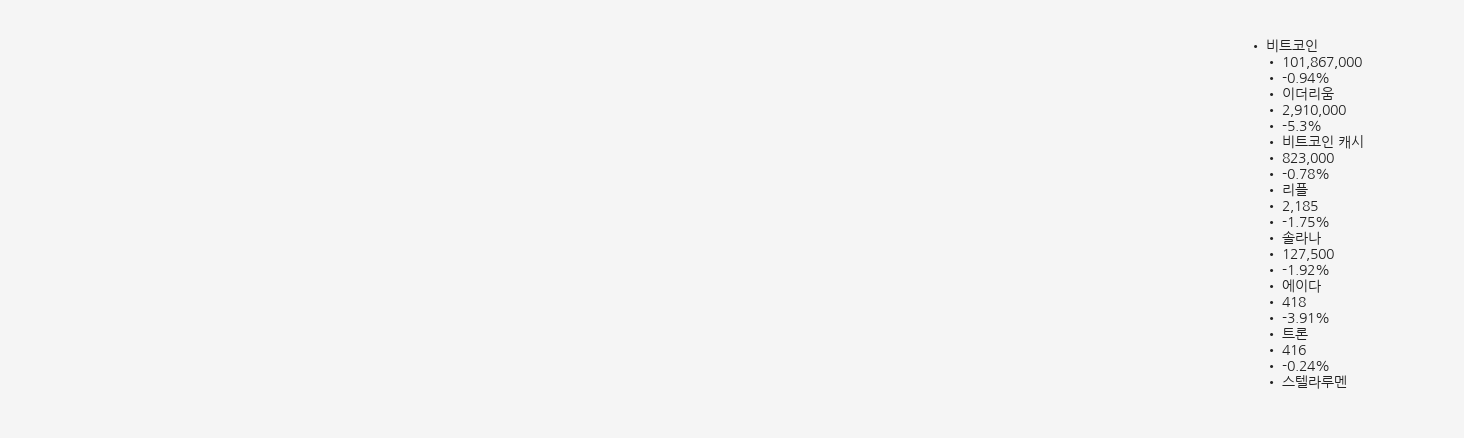• 비트코인
    • 101,867,000
    • -0.94%
    • 이더리움
    • 2,910,000
    • -5.3%
    • 비트코인 캐시
    • 823,000
    • -0.78%
    • 리플
    • 2,185
    • -1.75%
    • 솔라나
    • 127,500
    • -1.92%
    • 에이다
    • 418
    • -3.91%
    • 트론
    • 416
    • -0.24%
    • 스텔라루멘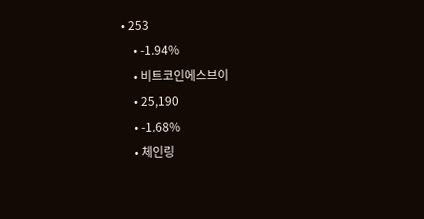• 253
    • -1.94%
    • 비트코인에스브이
    • 25,190
    • -1.68%
    • 체인링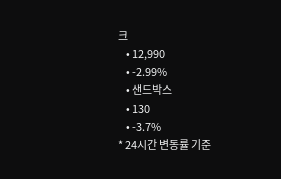크
    • 12,990
    • -2.99%
    • 샌드박스
    • 130
    • -3.7%
* 24시간 변동률 기준